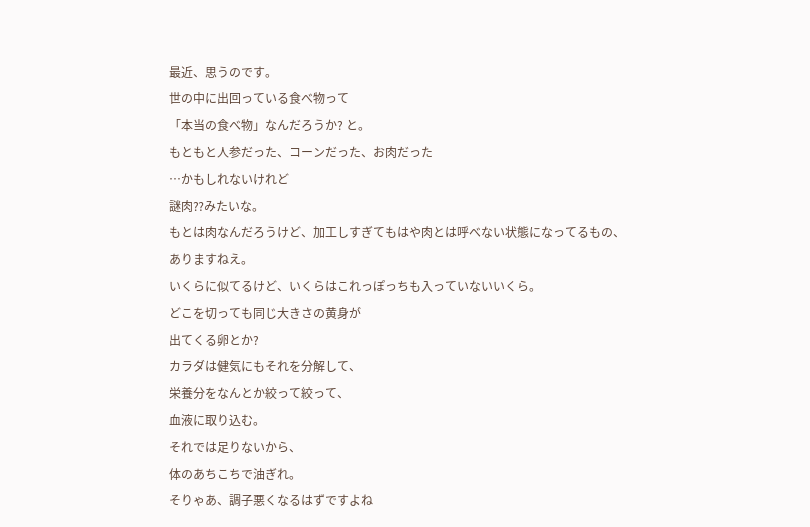最近、思うのです。
世の中に出回っている食べ物って
「本当の食べ物」なんだろうか? と。
もともと人参だった、コーンだった、お肉だった
…かもしれないけれど
謎肉⁇みたいな。
もとは肉なんだろうけど、加工しすぎてもはや肉とは呼べない状態になってるもの、
ありますねえ。
いくらに似てるけど、いくらはこれっぽっちも入っていないいくら。
どこを切っても同じ大きさの黄身が
出てくる卵とか?
カラダは健気にもそれを分解して、
栄養分をなんとか絞って絞って、
血液に取り込む。
それでは足りないから、
体のあちこちで油ぎれ。
そりゃあ、調子悪くなるはずですよね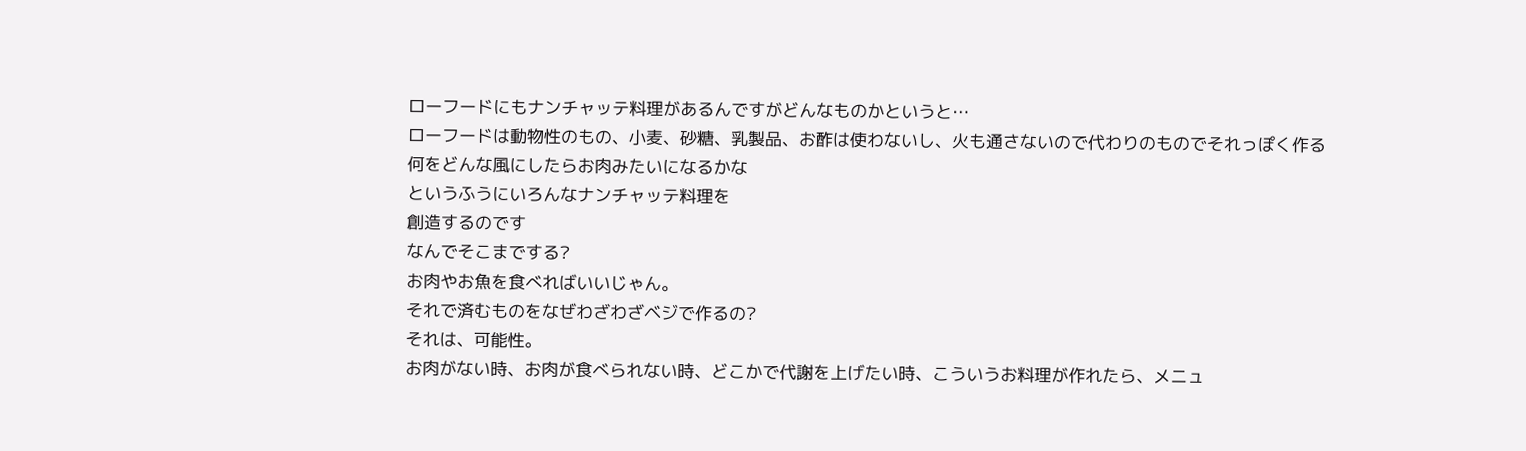ローフードにもナンチャッテ料理があるんですがどんなものかというと…
ローフードは動物性のもの、小麦、砂糖、乳製品、お酢は使わないし、火も通さないので代わりのものでそれっぽく作る
何をどんな風にしたらお肉みたいになるかな
というふうにいろんなナンチャッテ料理を
創造するのです
なんでそこまでする?
お肉やお魚を食べればいいじゃん。
それで済むものをなぜわざわざベジで作るの?
それは、可能性。
お肉がない時、お肉が食べられない時、どこかで代謝を上げたい時、こういうお料理が作れたら、メニュ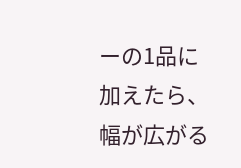ーの1品に加えたら、幅が広がる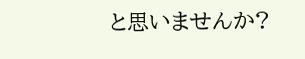と思いませんか?